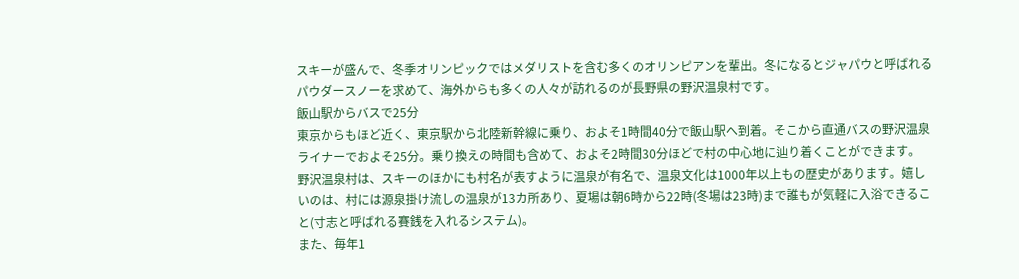スキーが盛んで、冬季オリンピックではメダリストを含む多くのオリンピアンを輩出。冬になるとジャパウと呼ばれるパウダースノーを求めて、海外からも多くの人々が訪れるのが長野県の野沢温泉村です。
飯山駅からバスで25分
東京からもほど近く、東京駅から北陸新幹線に乗り、およそ1時間40分で飯山駅へ到着。そこから直通バスの野沢温泉ライナーでおよそ25分。乗り換えの時間も含めて、およそ2時間30分ほどで村の中心地に辿り着くことができます。
野沢温泉村は、スキーのほかにも村名が表すように温泉が有名で、温泉文化は1000年以上もの歴史があります。嬉しいのは、村には源泉掛け流しの温泉が13カ所あり、夏場は朝6時から22時(冬場は23時)まで誰もが気軽に入浴できること(寸志と呼ばれる賽銭を入れるシステム)。
また、毎年1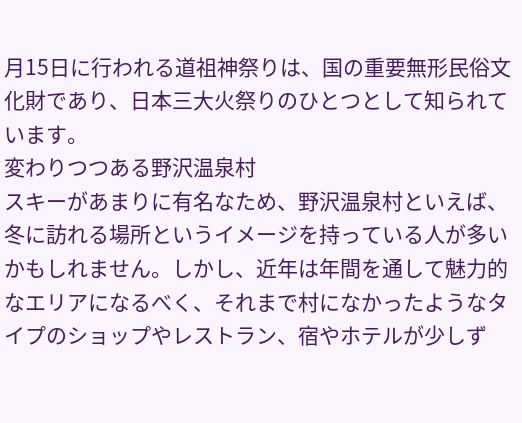月15日に行われる道祖神祭りは、国の重要無形民俗文化財であり、日本三大火祭りのひとつとして知られています。
変わりつつある野沢温泉村
スキーがあまりに有名なため、野沢温泉村といえば、冬に訪れる場所というイメージを持っている人が多いかもしれません。しかし、近年は年間を通して魅力的なエリアになるべく、それまで村になかったようなタイプのショップやレストラン、宿やホテルが少しず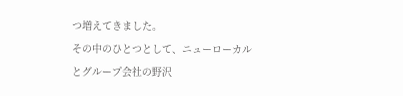つ増えてきました。
その中のひとつとして、ニューローカルとグループ会社の野沢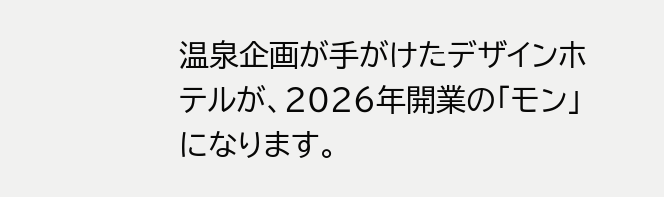温泉企画が手がけたデザインホテルが、2026年開業の「モン」になります。